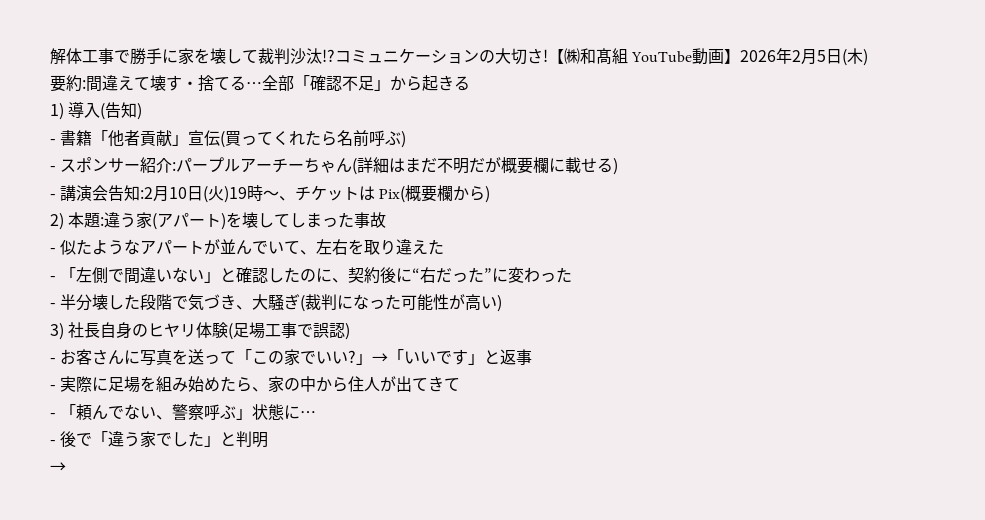解体工事で勝手に家を壊して裁判沙汰!?コミュニケーションの大切さ!【㈱和髙組 YouTube動画】2026年2月5日(木)
要約:間違えて壊す・捨てる…全部「確認不足」から起きる
1) 導入(告知)
- 書籍「他者貢献」宣伝(買ってくれたら名前呼ぶ)
- スポンサー紹介:パープルアーチーちゃん(詳細はまだ不明だが概要欄に載せる)
- 講演会告知:2月10日(火)19時〜、チケットは Pix(概要欄から)
2) 本題:違う家(アパート)を壊してしまった事故
- 似たようなアパートが並んでいて、左右を取り違えた
- 「左側で間違いない」と確認したのに、契約後に“右だった”に変わった
- 半分壊した段階で気づき、大騒ぎ(裁判になった可能性が高い)
3) 社長自身のヒヤリ体験(足場工事で誤認)
- お客さんに写真を送って「この家でいい?」→「いいです」と返事
- 実際に足場を組み始めたら、家の中から住人が出てきて
- 「頼んでない、警察呼ぶ」状態に…
- 後で「違う家でした」と判明
→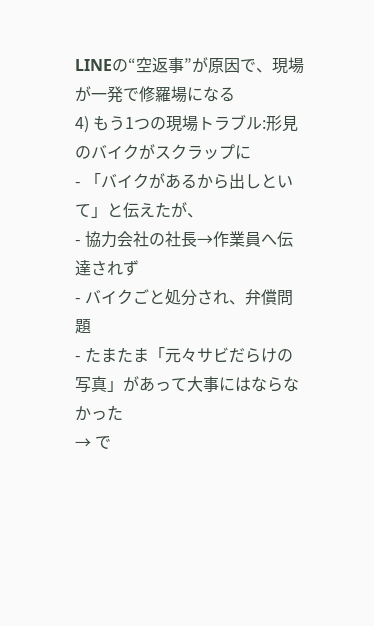LINEの“空返事”が原因で、現場が一発で修羅場になる
4) もう1つの現場トラブル:形見のバイクがスクラップに
- 「バイクがあるから出しといて」と伝えたが、
- 協力会社の社長→作業員へ伝達されず
- バイクごと処分され、弁償問題
- たまたま「元々サビだらけの写真」があって大事にはならなかった
→ で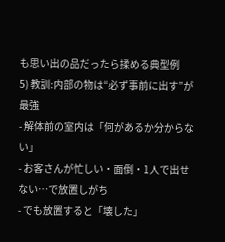も思い出の品だったら揉める典型例
5) 教訓:内部の物は“必ず事前に出す”が最強
- 解体前の室内は「何があるか分からない」
- お客さんが忙しい・面倒・1人で出せない…で放置しがち
- でも放置すると「壊した」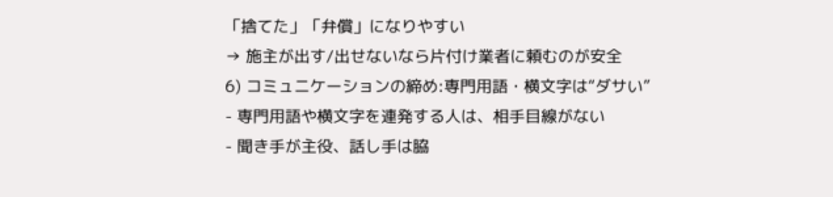「捨てた」「弁償」になりやすい
→ 施主が出す/出せないなら片付け業者に頼むのが安全
6) コミュニケーションの締め:専門用語・横文字は“ダサい”
- 専門用語や横文字を連発する人は、相手目線がない
- 聞き手が主役、話し手は脇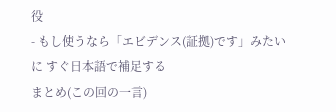役
- もし使うなら「エビデンス(証拠)です」みたいに すぐ日本語で補足する
まとめ(この回の一言)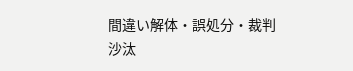間違い解体・誤処分・裁判沙汰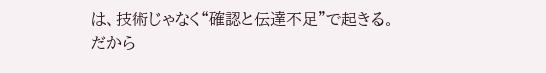は、技術じゃなく“確認と伝達不足”で起きる。
だから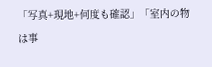「写真+現地+何度も確認」「室内の物は事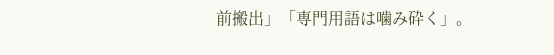前搬出」「専門用語は噛み砕く」。